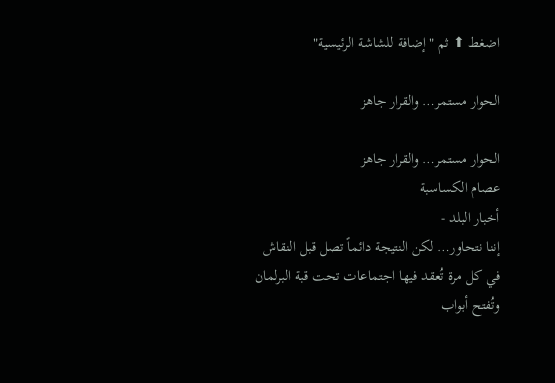اضغط ⬆ ثم "إضافة للشاشة الرئيسية"

الحوار مستمر… والقرار جاهز

الحوار مستمر… والقرار جاهز
عصام الكساسبة
أخبار البلد -
إننا نتحاور… لكن النتيجة دائماً تصل قبل النقاش
في كل مرة تُعقد فيها اجتماعات تحت قبة البرلمان وتُفتح أبواب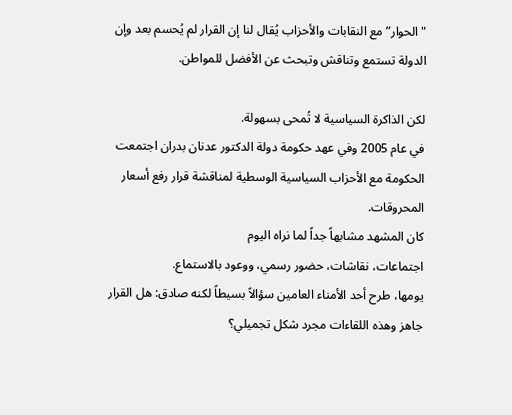"الحوار” مع النقابات والأحزاب يُقال لنا إن القرار لم يُحسم بعد وإن الدولة تستمع وتناقش وتبحث عن الأفضل للمواطن.

لكن الذاكرة السياسية لا تُمحى بسهولة.
في عام 2005 وفي عهد حكومة دولة الدكتور عدنان بدران اجتمعت الحكومة مع الأحزاب السياسية الوسطية لمناقشة قرار رفع أسعار المحروقات.
كان المشهد مشابهاً جداً لما نراه اليوم
اجتماعات، نقاشات، حضور رسمي، ووعود بالاستماع.
يومها، طرح أحد الأمناء العامين سؤالاً بسيطاً لكنه صادق: هل القرار جاهز وهذه اللقاءات مجرد شكل تجميلي؟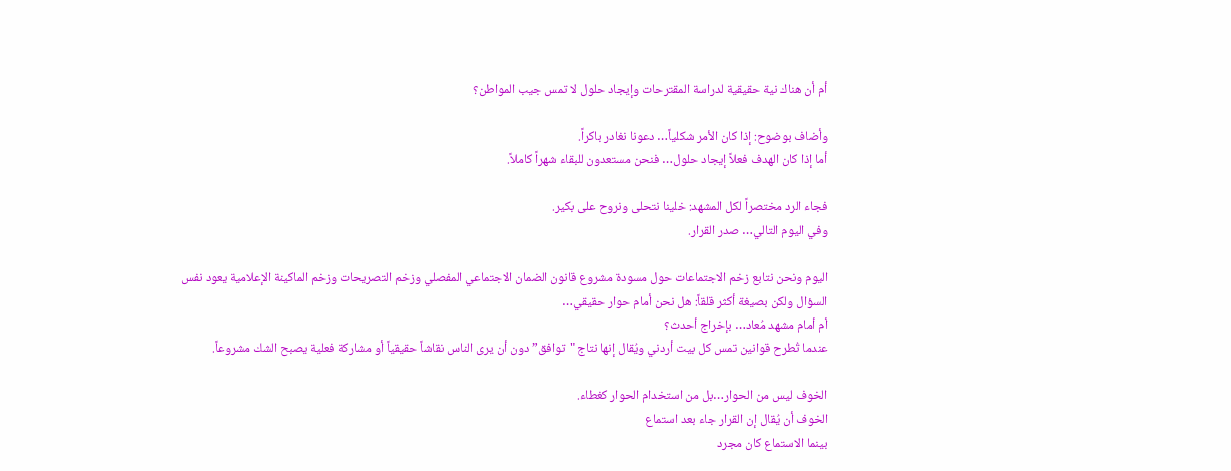أم أن هناك نية حقيقية لدراسة المقترحات وإيجاد حلول لا تمس جيب المواطن؟

وأضاف بوضوح: إذا كان الأمر شكلياً… دعونا نغادر باكراً.
أما إذا كان الهدف فعلاً إيجاد حلول… فنحن مستعدون للبقاء شهراً كاملاً.

فجاء الرد مختصراً لكل المشهد: خلينا نتحلى ونروح على بكير.
وفي اليوم التالي… صدر القرار.

اليوم ونحن نتابع زخم الاجتماعات حول مسودة مشروع قانون الضمان الاجتماعي المفصلي وزخم التصريحات وزخم الماكينة الإعلامية يعود نفس السؤال ولكن بصيغة أكثر قلقاً: هل نحن أمام حوار حقيقي…
أم أمام مشهد مُعاد… بإخراج أحدث؟
عندما تُطرح قوانين تمس كل بيت أردني ويُقال إنها نتاج "توافق” دون أن يرى الناس نقاشاً حقيقياً أو مشاركة فعلية يصبح الشك مشروعاً.

الخوف ليس من الحوار…بل من استخدام الحوار كغطاء.
الخوف أن يُقال إن القرار جاء بعد استماع
بينما الاستماع كان مجرد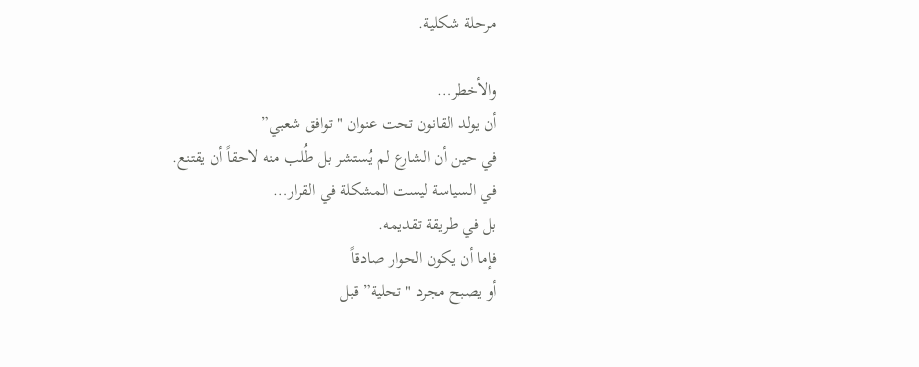مرحلة شكلية.

والأخطر…
أن يولد القانون تحت عنوان "توافق شعبي”
في حين أن الشارع لم يُستشر بل طُلب منه لاحقاً أن يقتنع.
في السياسة ليست المشكلة في القرار…
بل في طريقة تقديمه.
فإما أن يكون الحوار صادقاً
أو يصبح مجرد "تحلية” قبل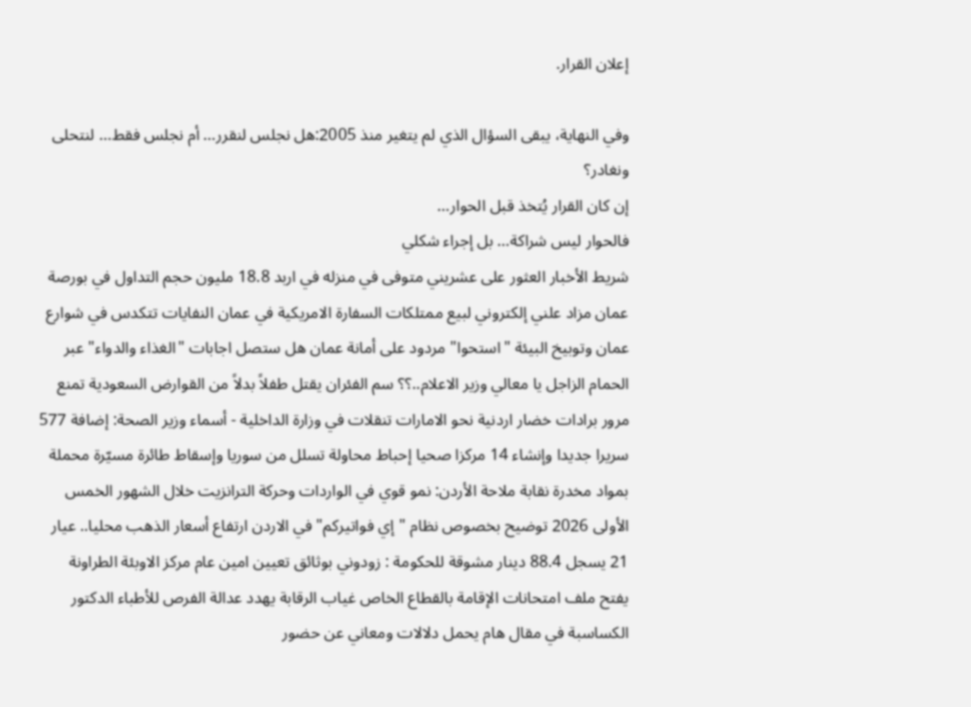إعلان القرار.

وفي النهاية، يبقى السؤال الذي لم يتغير منذ 2005:هل نجلس لنقرر… أم نجلس فقط… لنتحلى ونغادر؟
إن كان القرار يُتخذ قبل الحوار…
فالحوار ليس شراكة… بل إجراء شكلي
شريط الأخبار العثور على عشريني متوفى في منزله في اربد 18.8 مليون حجم التداول في بورصة عمان مزاد علني إلكتروني لبيع ممتلكات السفارة الامريكية في عمان النفايات تتكدس في شوارع عمان وتوبيخ البيئة "استحوا" مردود على أمانة عمان هل ستصل اجابات "الغذاء والدواء" عبر الحمام الزاجل يا معالي وزير الاعلام..؟؟ سم الفئران يقتل طفلاً بدلاً من القوارض السعودية تمنع مرور برادات خضار اردنية نحو الامارات تنقلات في وزارة الداخلية - أسماء وزير الصحة: إضافة 577 سريرا جديدا وإنشاء 14 مركزا صحيا إحباط محاولة تسلل من سوريا وإسقاط طائرة مسيّرة محملة بمواد مخدرة نقابة ملاحة الأردن: نمو قوي في الواردات وحركة الترانزيت خلال الشهور الخمس الأولى 2026 توضيح بخصوص نظام "إي فواتيركم" في الاردن ارتفاع أسعار الذهب محليا.. عيار 21 يسجل 88.4 دينار مشوقة للحكومة : زودوني بوثائق تعيين امين عام مركز الاوبئة الطراونة يفتح ملف امتحانات الإقامة بالقطاع الخاص غياب الرقابة يهدد عدالة الفرص للأطباء الدكتور الكساسبة في مقال هام يحمل دلالات ومعاني عن حضور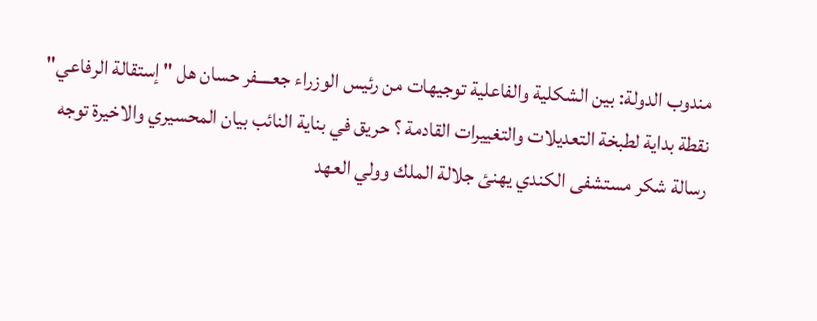مندوب الدولة: بين الشكلية والفاعلية توجيهات من رئيس الوزراء جعــــفر حسان هل " إستقالة الرفاعي" نقطة بداية لطبخة التعديلات والتغييرات القادمة ؟ حريق في بناية النائب بيان المحسيري والاخيرة توجه رسالة شكر مستشفى الكندي يهنئ جلالة الملك وولي العهد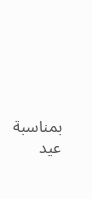بمناسبة عيد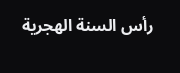رأس السنة الهجرية